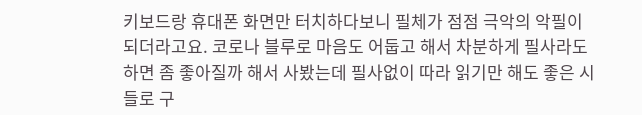키보드랑 휴대폰 화면만 터치하다보니 필체가 점점 극악의 악필이 되더라고요. 코로나 블루로 마음도 어둡고 해서 차분하게 필사라도 하면 좀 좋아질까 해서 사봤는데 필사없이 따라 읽기만 해도 좋은 시들로 구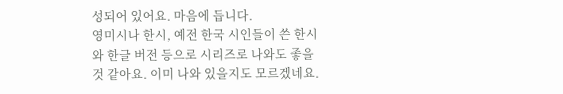성되어 있어요. 마음에 듭니다.
영미시나 한시, 예전 한국 시인들이 쓴 한시와 한글 버전 등으로 시리즈로 나와도 좋을 것 같아요. 이미 나와 있을지도 모르겠네요.